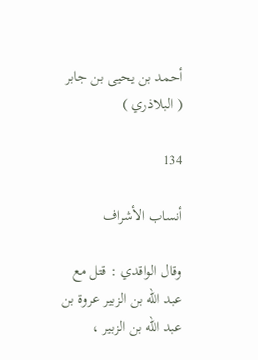أحمد بن يحيى بن جابر ( البلاذري )

134

أنساب الأشراف

وقال الواقدي : قتل مع عبد الله بن الزبير عروة بن عبد الله بن الزبير ،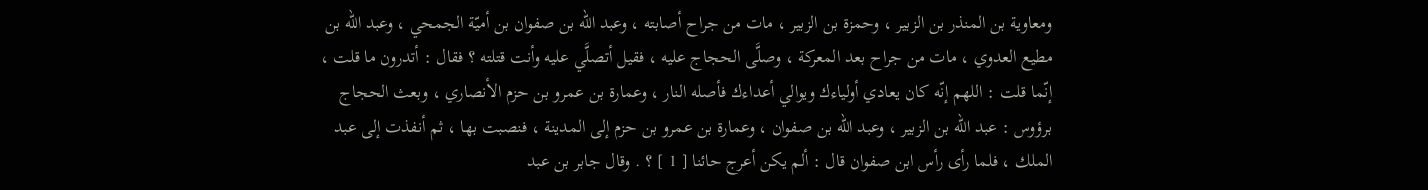ومعاوية بن المنذر بن الزبير ، وحمزة بن الزبير ، مات من جراح أصابته ، وعبد الله بن صفوان بن أميّة الجمحي ، وعبد الله بن مطيع العدوي ، مات من جراح بعد المعركة ، وصلَّى الحجاج عليه ، فقيل أتصلَّي عليه وأنت قتلته ؟ فقال : أتدرون ما قلت ، إنّما قلت : اللهم إنّه كان يعادي أولياءك ويوالي أعداءك فأصله النار ، وعمارة بن عمرو بن حزم الأنصاري ، وبعث الحجاج برؤوس : عبد الله بن الزبير ، وعبد الله بن صفوان ، وعمارة بن عمرو بن حزم إلى المدينة ، فنصبت بها ، ثم أنفذت إلى عبد الملك ، فلما رأى رأس ابن صفوان قال : ألم يكن أعرج حائنا [ 1 ] ؟ . وقال جابر بن عبد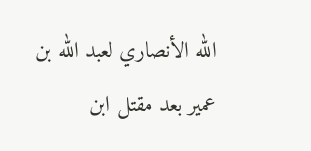الله الأنصاري لعبد الله بن عمير بعد مقتل ابن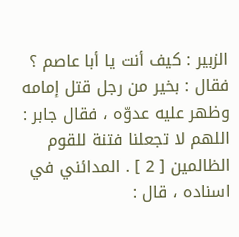الزبير : كيف أنت يا أبا عاصم ؟ فقال : بخير من رجل قتل إمامه وظهر عليه عدوّه ، فقال جابر : اللهم لا تجعلنا فتنة للقوم الظالمين [ 2 ] . المدائني في اسناده ، قال :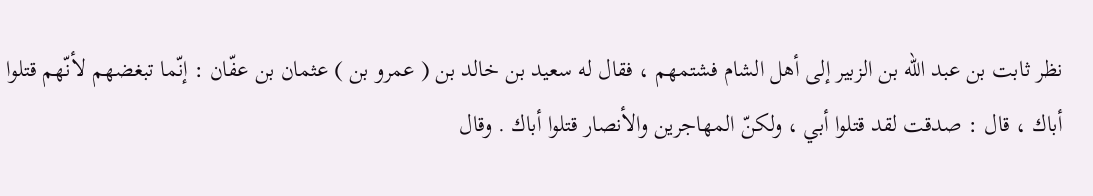نظر ثابت بن عبد الله بن الزبير إلى أهل الشام فشتمهم ، فقال له سعيد بن خالد بن ( عمرو بن ) عثمان بن عفّان : إنّما تبغضهم لأنّهم قتلوا أباك ، قال : صدقت لقد قتلوا أبي ، ولكنّ المهاجرين والأنصار قتلوا أباك . وقال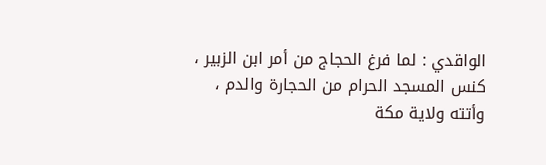الواقدي : لما فرغ الحجاج من أمر ابن الزبير ، كنس المسجد الحرام من الحجارة والدم ، وأتته ولاية مكة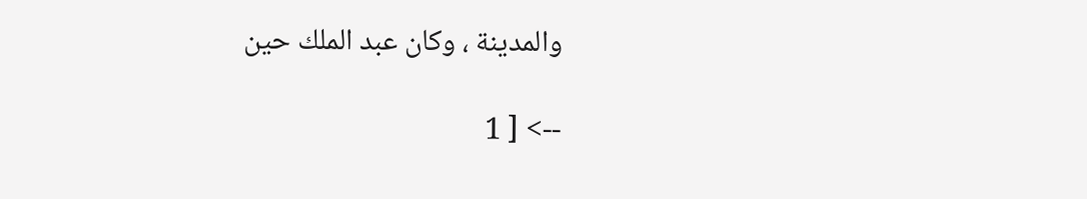والمدينة ، وكان عبد الملك حين

--> [ 1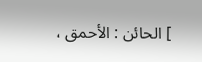] الحائن : الأحمق ،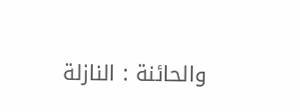والحائنة : النازلة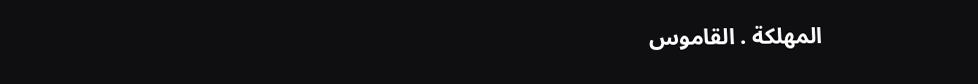المهلكة . القاموس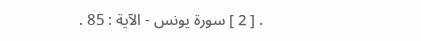. [ 2 ] سورة يونس - الآية : 85 .